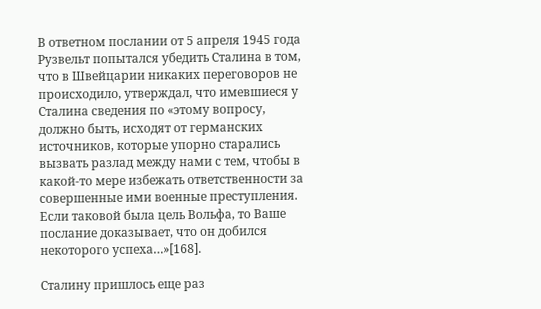В ответном послании от 5 апреля 1945 года Рузвельт попытался убедить Сталина в том, что в Швейцарии никаких переговоров не происходило, утверждал, что имевшиеся у Сталина сведения по «этому вопросу, должно быть, исходят от германских источников, которые упорно старались вызвать разлад между нами с тем, чтобы в какой-то мере избежать ответственности за совершенные ими военные преступления. Если таковой была цель Вольфа, то Ваше послание доказывает, что он добился некоторого успеха…»[168].

Сталину пришлось еще раз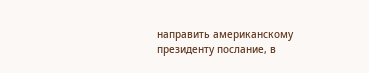направить американскому президенту послание, в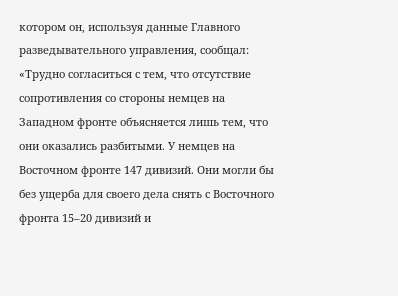котором он, используя данные Главного разведывательного управления, сообщал: «Трудно согласиться с тем, что отсутствие сопротивления со стороны немцев на Западном фронте объясняется лишь тем, что они оказались разбитыми. У немцев на Восточном фронте 147 дивизий. Они могли бы без ущерба для своего дела снять с Восточного фронта 15–20 дивизий и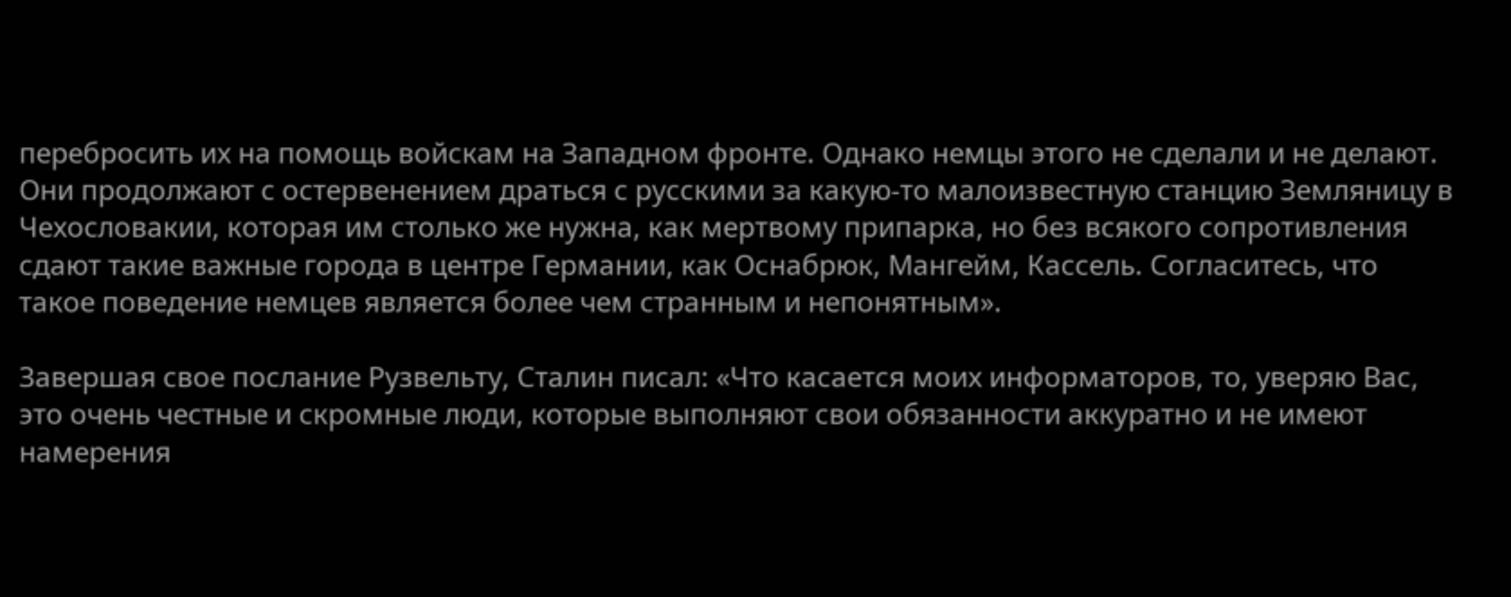перебросить их на помощь войскам на Западном фронте. Однако немцы этого не сделали и не делают. Они продолжают с остервенением драться с русскими за какую-то малоизвестную станцию Земляницу в Чехословакии, которая им столько же нужна, как мертвому припарка, но без всякого сопротивления сдают такие важные города в центре Германии, как Оснабрюк, Мангейм, Кассель. Согласитесь, что такое поведение немцев является более чем странным и непонятным».

Завершая свое послание Рузвельту, Сталин писал: «Что касается моих информаторов, то, уверяю Вас, это очень честные и скромные люди, которые выполняют свои обязанности аккуратно и не имеют намерения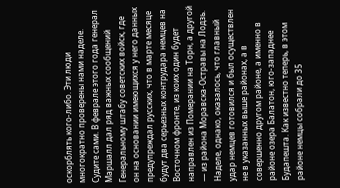оскорблять кого-либо. Эти люди многократно проверены нами наделе. Судите сами. В феврале этого года генерал Маршалл дал ряд важных сообщений Генеральному штабу советских войск, где он на основании имеющихся у него данных предупреждал русских, что в марте месяце будут два серьезных контрудара немцев на Восточном фронте, из коих один будет направлен из Померании на Торн, а другой — из района Моравска-Остравы на Лодзь. Наделе, однако, оказалось, что главный удар немцев готовился и был осуществлен не в указанных выше районах, а в совершенно другом районе, а именно в районе озера Балатон, юго-западнее Будапешта. Как известно теперь, в этом районе немцы собрали до 35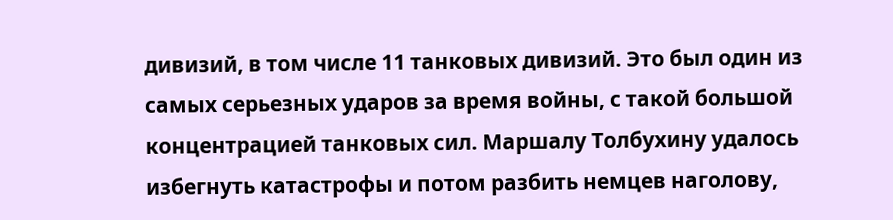дивизий, в том числе 11 танковых дивизий. Это был один из самых серьезных ударов за время войны, с такой большой концентрацией танковых сил. Маршалу Толбухину удалось избегнуть катастрофы и потом разбить немцев наголову,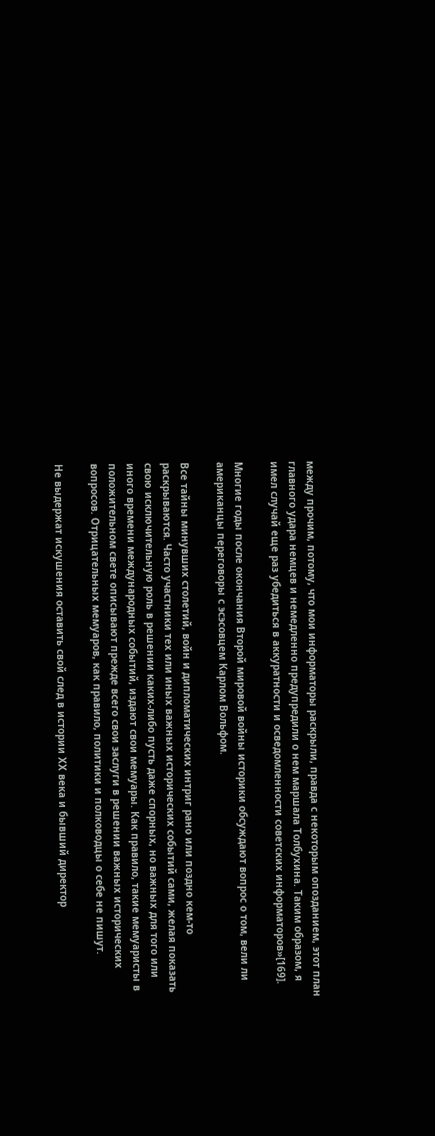между прочим, потому, что мои информаторы раскрыли, правда с некоторым опозданием, этот план главного удара немцев и немедленно предупредили о нем маршала Толбухина. Таким образом, я имел случай еще раз убедиться в аккуратности и осведомленности советских информаторов»[169].

Многие годы после окончания Второй мировой войны историки обсуждают вопрос о том, вели ли американцы переговоры с эсэсовцем Карлом Вольфом.

Все тайны минувших столетий, войн и дипломатических интриг рано или поздно кем-то раскрываются. Часто участники тех или иных важных исторических событий сами, желая показать свою исключительную роль в решении каких-либо пусть даже спорных, но важных для того или иного времени международных событий, издают свои мемуары. Как правило, такие мемуаристы в положительном свете описывают прежде всего свои заслуги в решении важных исторических вопросов. Отрицательных мемуаров, как правило, политики и полководцы о себе не пишут.

Не выдержат искушения оставить свой след в истории XX века и бывший директор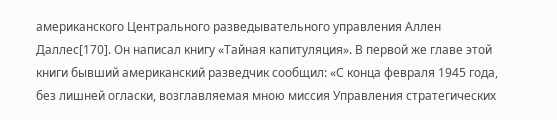американского Центрального разведывательного управления Аллен Даллес[170]. Он написал книгу «Тайная капитуляция». В первой же главе этой книги бывший американский разведчик сообщил: «С конца февраля 1945 года, без лишней огласки, возглавляемая мною миссия Управления стратегических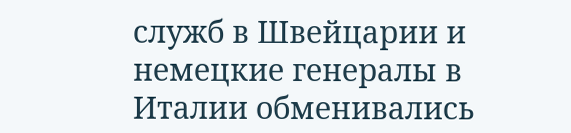служб в Швейцарии и немецкие генералы в Италии обменивались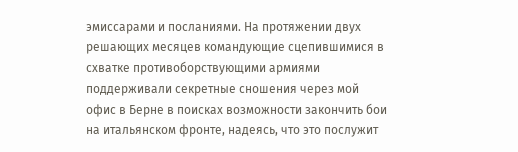эмиссарами и посланиями. На протяжении двух решающих месяцев командующие сцепившимися в схватке противоборствующими армиями поддерживали секретные сношения через мой офис в Берне в поисках возможности закончить бои на итальянском фронте, надеясь, что это послужит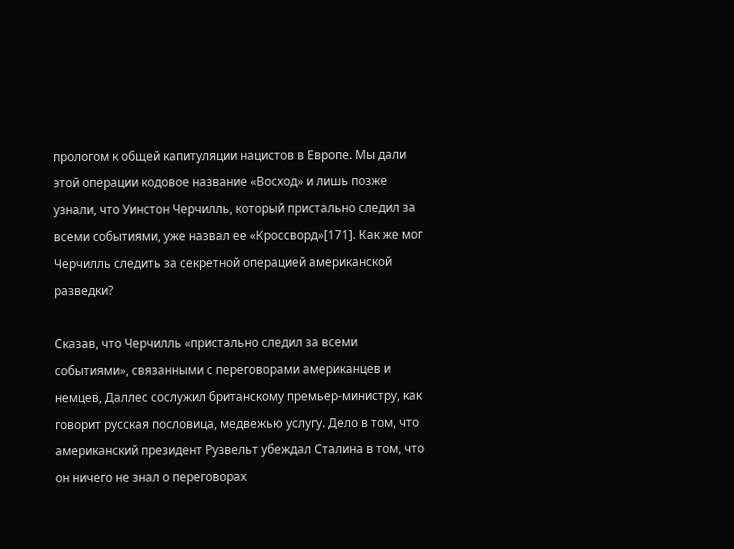прологом к общей капитуляции нацистов в Европе. Мы дали этой операции кодовое название «Восход» и лишь позже узнали, что Уинстон Черчилль, который пристально следил за всеми событиями, уже назвал ее «Кроссворд»[171]. Как же мог Черчилль следить за секретной операцией американской разведки?

Сказав, что Черчилль «пристально следил за всеми событиями», связанными с переговорами американцев и немцев, Даллес сослужил британскому премьер-министру, как говорит русская пословица, медвежью услугу. Дело в том, что американский президент Рузвельт убеждал Сталина в том, что он ничего не знал о переговорах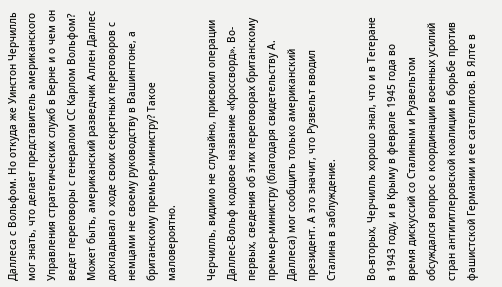Даллеса с Вольфом. Но откуда же Уинстон Черчилль мог знать, что делает представитель американского Управления стратегических служб в Берне и о чем он ведет переговоры с генералом СС Карлом Вольфом? Может быть, американский разведчик Аллен Даллес докладывал о ходе своих секретных переговоров с немцами не своему руководству в Вашингтоне, а британскому премьер-министру? Такое маловероятно.

Черчилль, видимо не случайно, присвоил операции Даллес-Вольф кодовое название «Кроссворд». Во-первых, сведения об этих переговорах британскому премьер-министру (благодаря свидетельству А. Даллеса) мог сообщить только американский президент. А это значит, что Рузвельт вводил Сталина в заблуждение.

Во-вторых, Черчилль хорошо знал, что и в Тегеране в 1943 году, и в Крыму в феврале 1945 года во время дискуссий со Сталиным и Рузвельтом обсуждался вопрос о координации военных усилий стран антигитлеровской коалиции в борьбе против фашистской Германии и ее сателлитов. В Ялте в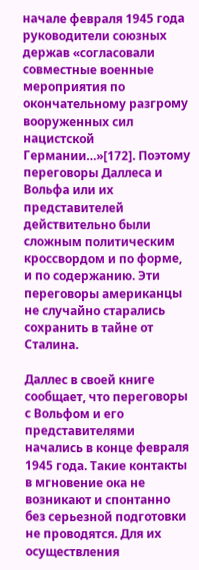начале февраля 1945 года руководители союзных держав «согласовали совместные военные мероприятия по окончательному разгрому вооруженных сил нацистской Германии…»[172]. Поэтому переговоры Даллеса и Вольфа или их представителей действительно были сложным политическим кроссвордом и по форме, и по содержанию. Эти переговоры американцы не случайно старались сохранить в тайне от Сталина.

Даллес в своей книге сообщает, что переговоры с Вольфом и его представителями начались в конце февраля 1945 года. Такие контакты в мгновение ока не возникают и спонтанно без серьезной подготовки не проводятся. Для их осуществления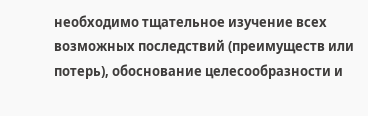необходимо тщательное изучение всех возможных последствий (преимуществ или потерь), обоснование целесообразности и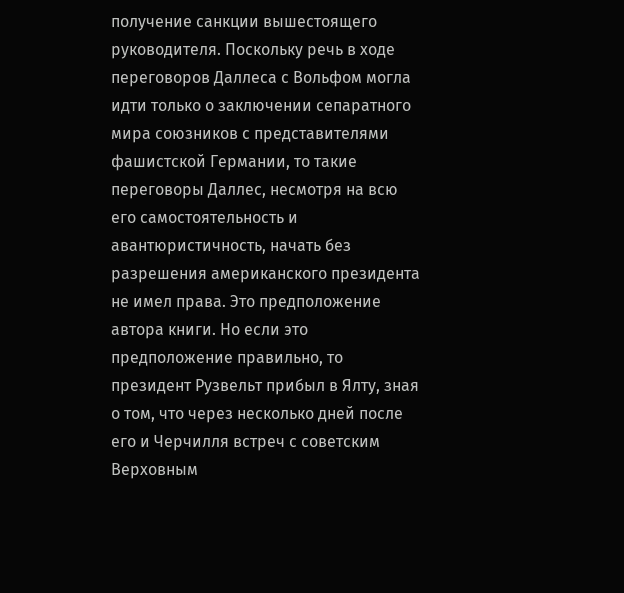получение санкции вышестоящего руководителя. Поскольку речь в ходе переговоров Даллеса с Вольфом могла идти только о заключении сепаратного мира союзников с представителями фашистской Германии, то такие переговоры Даллес, несмотря на всю его самостоятельность и авантюристичность, начать без разрешения американского президента не имел права. Это предположение автора книги. Но если это предположение правильно, то президент Рузвельт прибыл в Ялту, зная о том, что через несколько дней после его и Черчилля встреч с советским Верховным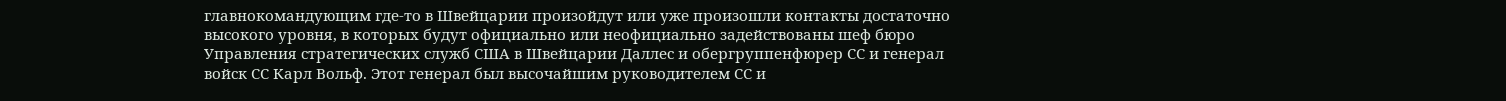главнокомандующим где-то в Швейцарии произойдут или уже произошли контакты достаточно высокого уровня, в которых будут официально или неофициально задействованы шеф бюро Управления стратегических служб США в Швейцарии Даллес и обергруппенфюрер СС и генерал войск СС Карл Вольф. Этот генерал был высочайшим руководителем СС и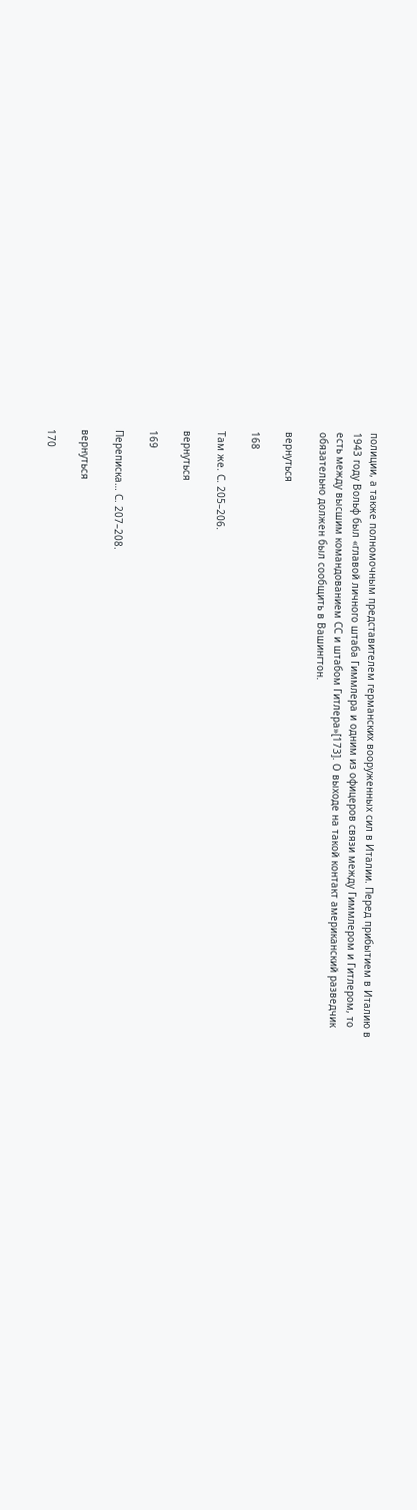полиции, а также полномочным представителем германских вооруженных сил в Италии. Перед прибытием в Италию в 1943 году Вольф был «главой личного штаба Гиммлера и одним из офицеров связи между Гиммлером и Гитлером, то есть между высшим командованием СС и штабом Гитлера»[173]. О выходе на такой контакт американский разведчик обязательно должен был сообщить в Вашингтон.

вернуться

168

Там же. С. 205–206.

вернуться

169

Переписка… С. 207–208.

вернуться

170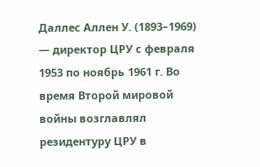Даллес Аллен У. (1893–1969) — директор ЦРУ с февраля 1953 по ноябрь 1961 г. Во время Второй мировой войны возглавлял резидентуру ЦРУ в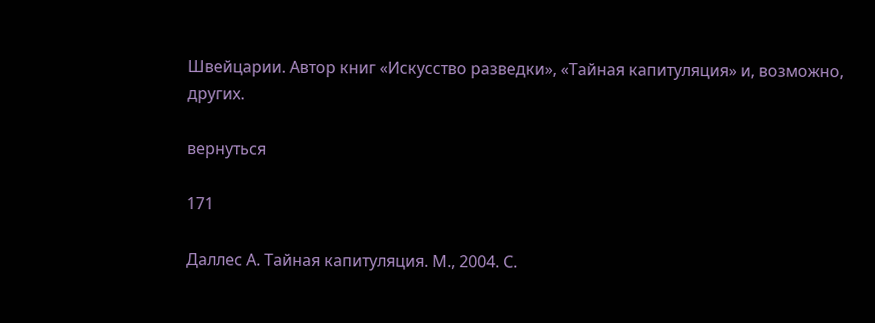Швейцарии. Автор книг «Искусство разведки», «Тайная капитуляция» и, возможно, других.

вернуться

171

Даллес А. Тайная капитуляция. М., 2004. С.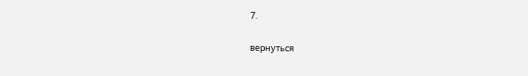7.

вернуться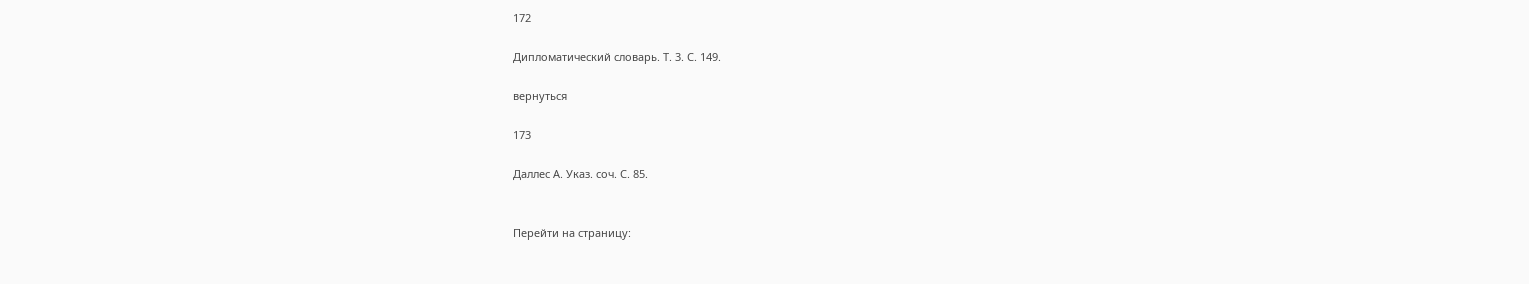172

Дипломатический словарь. Т. 3. С. 149.

вернуться

173

Даллес А. Указ. соч. С. 85.


Перейти на страницу: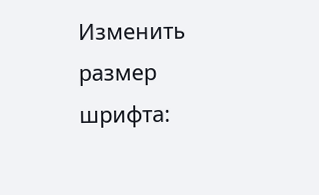Изменить размер шрифта: